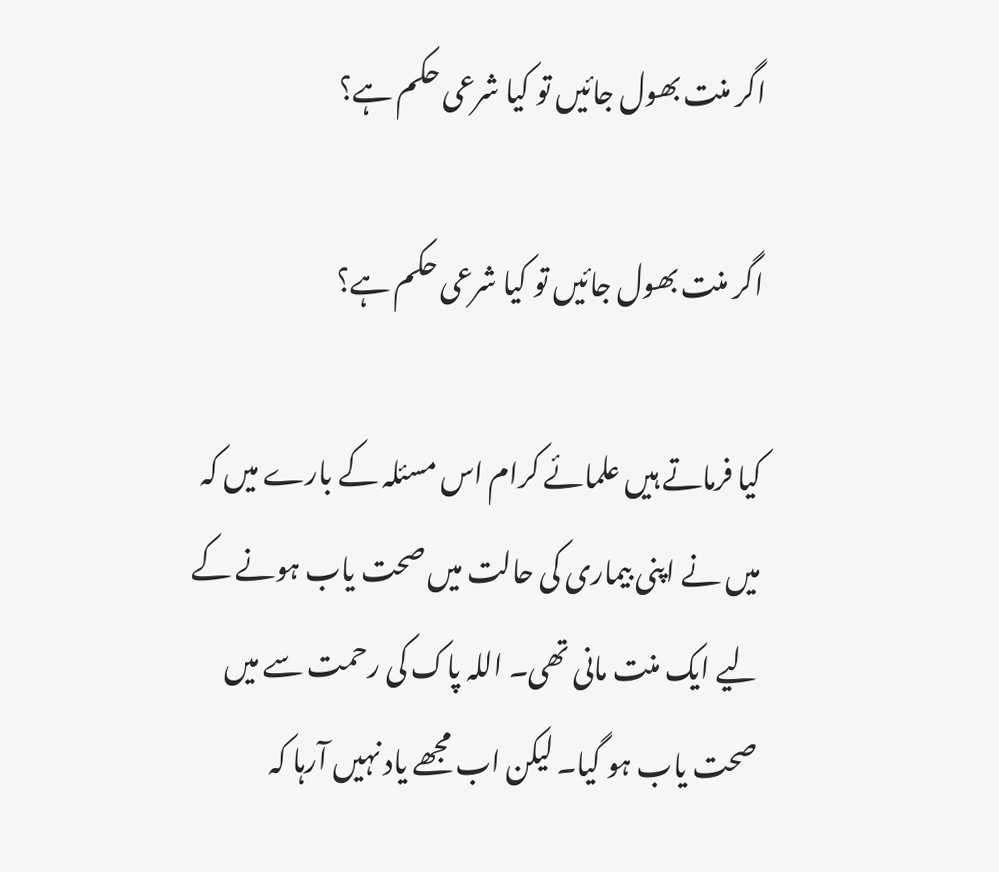اگر منت بھول جائیں تو کیا شرعی حکم ہے؟

اگر منت بھول جائیں تو کیا شرعی حکم ہے؟

کیا فرماتے ہیں علمائے کرام اس مسئلہ کے بارے میں کہ میں نے اپنی بیماری کی حالت میں صحت یاب ہونے کے لیے ایک منت مانی تھی۔ اللہ پاک کی رحمت سے میں صحت یاب ہو گیا۔ لیکن اب مجھے یاد نہیں آرہا کہ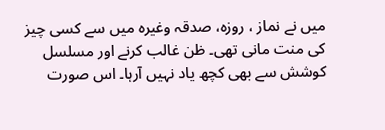میں نے نماز ، روزہ، صدقہ وغیرہ میں سے کسی چیز کی منت مانی تھی۔ ظن غالب کرنے اور مسلسل کوشش سے بھی کچھ یاد نہیں آرہا۔ اس صورت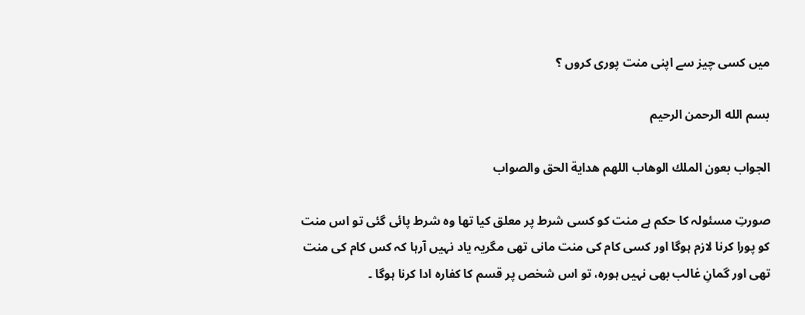میں کسی چیز سے اپنی منت پوری کروں ؟

بسم الله الرحمن الرحيم

الجواب بعون الملك الوهاب اللهم هداية الحق والصواب

صورتِ مسئولہ کا حکم ہے منت کو کسی شرط پر معلق کیا تھا وہ شرط پائی گئی تو اس منت کو پورا کرنا لازم ہوگا اور کسی کام کی منت مانی تھی مگریہ یاد نہیں آرہا کہ کس کام کی منت تھی اور گمانِ غالب بھی نہیں ہورہ، تو اس شخص پر قسم کا کفارہ ادا کرنا ہوگا ۔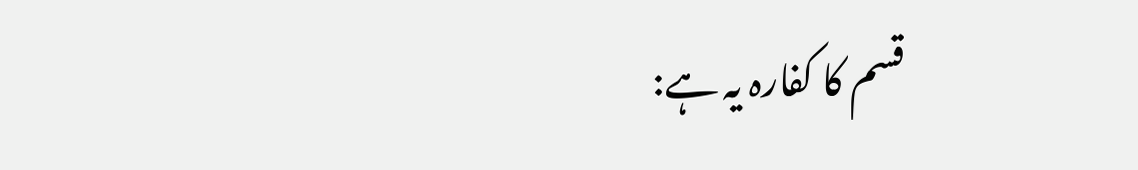قسم کا کفارہ یہ ہے: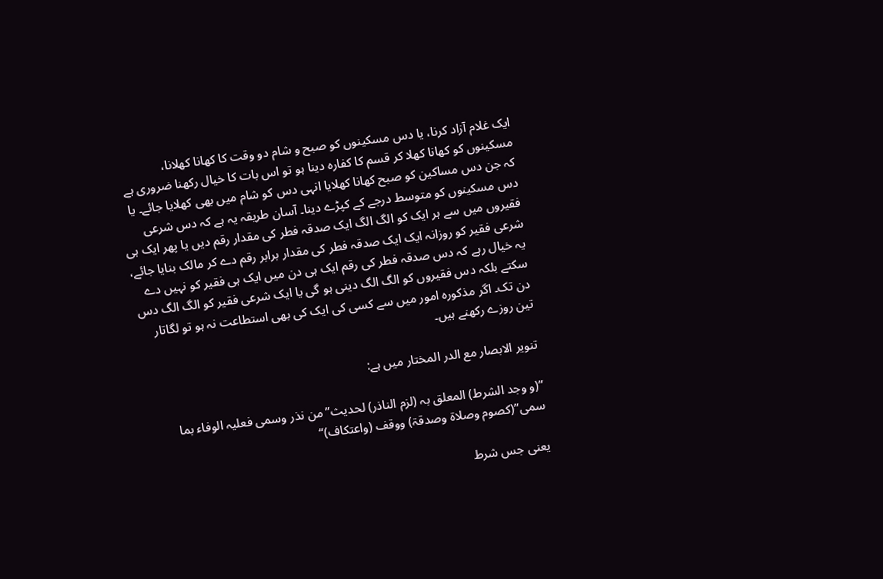ایک غلام آزاد کرنا، یا دس مسکینوں کو صبح و شام دو وقت کا کھانا کھلانا، مسکینوں کو کھانا کھلا کر قسم کا کفارہ دینا ہو تو اس بات کا خیال رکھنا ضروری ہے کہ جن دس مساکین کو صبح کھانا کھلایا انہی دس کو شام میں بھی کھلایا جائے۔ یا دس مسکینوں کو متوسط درجے کے کپڑے دینا۔ آسان طریقہ یہ ہے کہ دس شرعی فقیروں میں سے ہر ایک کو الگ الگ ایک صدقہ فطر کی مقدار رقم دیں یا پھر ایک ہی شرعی فقیر کو روزانہ ایک ایک صدقہ فطر کی مقدار برابر رقم دے کر مالک بنایا جائے، یہ خیال رہے کہ دس صدقہ فطر کی رقم ایک ہی دن میں ایک ہی فقیر کو نہیں دے سکتے بلکہ دس فقیروں کو الگ الگ دینی ہو گی یا ایک شرعی فقیر کو الگ الگ دس دن تک۔ اگر مذکورہ امور میں سے کسی کی ایک کی بھی استطاعت نہ ہو تو لگاتار تین روزے رکھنے ہیں۔

تنویر الابصار مع الدر المختار میں ہے:

”(و وجد الشرط) المعلق بہ (لزم الناذر) لحدیث”من نذر وسمی فعلیہ الوفاء بما سمی”(کصوم وصلاۃ وصدقۃ) ووقف (واعتکاف)“

یعنی جس شرط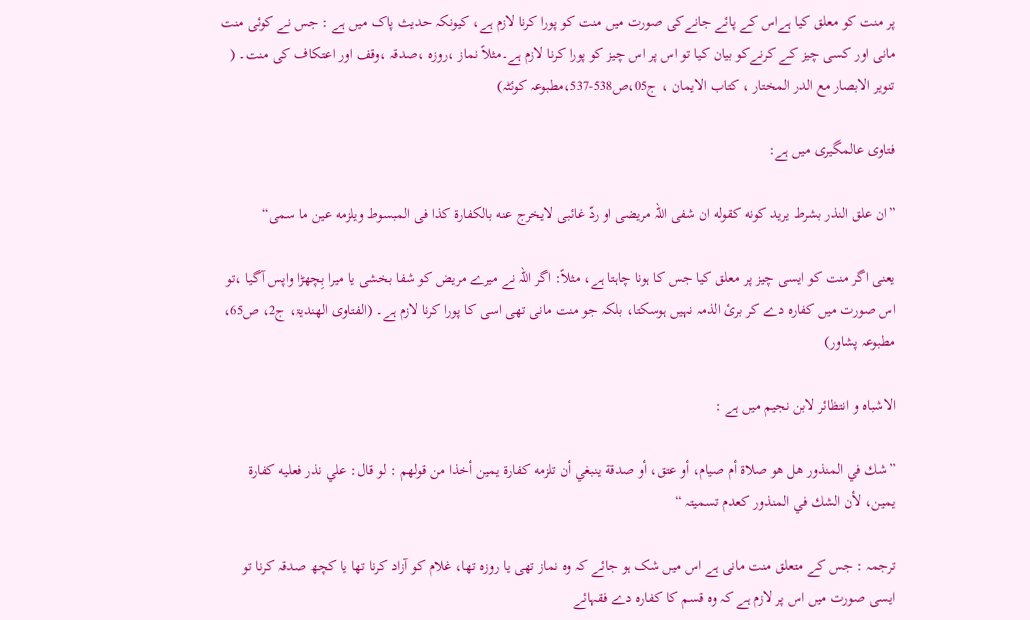پر منت کو معلق کیا ہےاس کے پائے جانےکی صورت میں منت کو پورا کرنا لازم ہے، کیونکہ حدیث پاک میں ہے : جس نے کوئی منت مانی اور کسی چیز کے کرنےکو بیان کیا تو اس پر اس چیز کو پورا کرنا لازم ہے۔مثلاً نماز ،روزہ ،صدقہ ،وقف اور اعتکاف کی منت۔ ( تنویر الابصار مع الدر المختار ، کتاب الایمان ، ج05،ص538-537،مطبوعہ کوئٹہ)

فتاوی عالمگیری میں ہے:

”ان علق النذر بشرط يريد كونه كقوله ان شفى اللہ مريضی او ردّ غائبی لايخرج عنه بالكفارة كذا فی المبسوط ويلزمه عين ما سمى“

یعنی اگر منت کو ایسی چیز پر معلق کیا جس کا ہونا چاہتا ہے، مثلاً: اگر اللہ نے میرے مریض کو شفا بخشی یا میرا بِچھڑا واپس آگیا ،تو اس صورت میں کفارہ دے کر برئ الذمہ نہیں ہوسکتا، بلکہ جو منت مانی تھی اسی کا پورا کرنا لازم ہے۔ (الفتاوی الھندیۃ، ج2، ص65، مطبوعہ پشاور)

الاشباہ و انتظائر لابن نجیم میں ہے :

”شك في المنذور هل هو صلاة أم صيام، أو عتق، أو صدقة ينبغي أن تلزمه كفارة يمين أخذا من قولهم : لو قال: علي نذر فعليه كفارة يمين، لأن الشك في المنذور کعدم تسمیتہ “

ترجمہ : جس کے متعلق منت مانی ہے اس میں شک ہو جائے کہ وہ نماز تھی یا روزہ تھا، غلام کو آزاد کرنا تھا یا کچھ صدقہ کرنا تو ایسی صورت میں اس پر لازم ہے کہ وہ قسم کا کفارہ دے فقہائے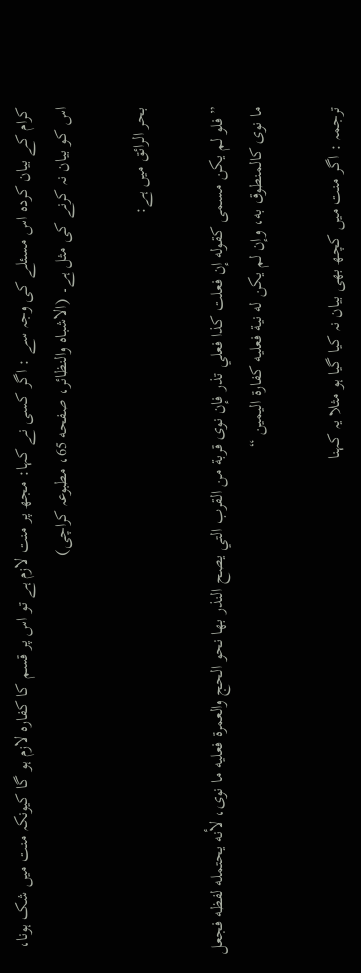کرام کے بیان کردہ اس مسئلے کی وجہ سے : اگر کسی نے کہا: مجھ پر منت لازم ہے تو اس پر قسم کا کفارہ لازم ہو گا کیونکہ منت میں شک ہونا، اس کو بیان نہ کرنے کی مثل ہے۔ (الاشباه والنظائر، صفحه 65، مطبوعہ کراچی)

بحر الرائق میں ہے:

” فلو لم یکن مسمی كقوله إن فعلت كذا فعلي تذر فإن نوى قربة من القرب التي يصح النذر بها نحو الحج والعمرة فعليه ما نوى، لأنه يحتمله لفظه فجعل ما نوى كالمنطوق به، وإن لم يكن له نية فعليه كفارة اليمين “

ترجمہ : اگر منت میں کچھ بھی بیان نہ کیا گیا ہو مثلا یہ کہنا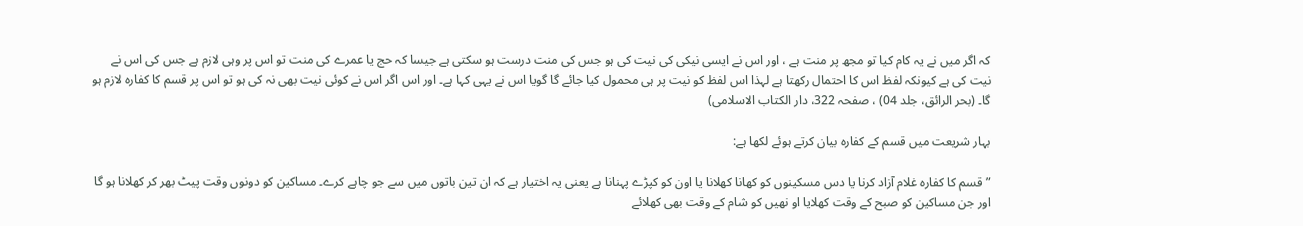کہ اگر میں نے یہ کام کیا تو مجھ پر منت ہے ، اور اس نے ایسی نیکی کی نیت کی ہو جس کی منت درست ہو سکتی ہے جیسا کہ حج یا عمرے کی منت تو اس پر وہی لازم ہے جس کی اس نے نیت کی ہے کیونکہ لفظ اس کا احتمال رکھتا ہے لہذا اس لفظ کو نیت پر ہی محمول کیا جائے گا گویا اس نے یہی کہا ہے۔ اور اس اگر اس نے کوئی نیت بھی نہ کی ہو تو اس پر قسم کا کفارہ لازم ہو گا۔ (بحر الرائق، جلد 04) ، صفحہ 322، دار الکتاب الاسلامی)

بہار شریعت میں قسم کے کفارہ بیان کرتے ہوئے لکھا ہے:

” قسم کا کفارہ غلام آزاد کرنا یا دس مسکینوں کو کھانا کھلانا یا اون کو کپڑے پہنانا ہے یعنی یہ اختیار ہے کہ ان تین باتوں میں سے جو چاہے کرے۔ مساکین کو دونوں وقت پیٹ بھر کر کھلانا ہو گا اور جن مساکین کو صبح کے وقت کھلایا او نھیں کو شام کے وقت بھی کھلائے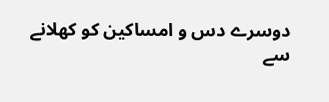دوسرے دس و امساکین کو کھلانے سے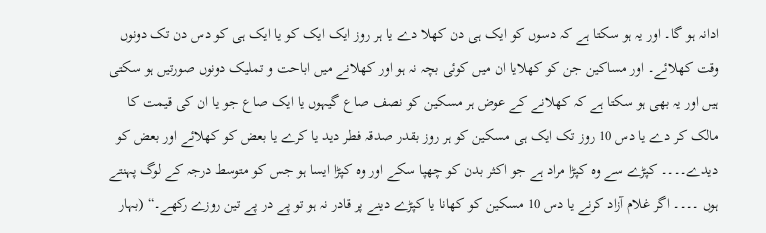ادانہ ہو گا۔ اور یہ ہو سکتا ہے کہ دسوں کو ایک ہی دن کھلا دے یا ہر روز ایک ایک کو یا ایک ہی کو دس دن تک دونوں وقت کھلائے۔ اور مساکین جن کو کھلایا ان میں کوئی بچہ نہ ہو اور کھلانے میں اباحت و تملیک دونوں صورتیں ہو سکتی ہیں اور یہ بھی ہو سکتا ہے کہ کھلانے کے عوض ہر مسکین کو نصف صاع گیہوں یا ایک صاع جو یا ان کی قیمت کا مالک کر دے یا دس 10 روز تک ایک ہی مسکین کو ہر روز بقدر صدقہ فطر دید یا کرے یا بعض کو کھلائے اور بعض کو دیدے۔۔۔۔ کپڑے سے وہ کپڑا مراد ہے جو اکثر بدن کو چھپا سکے اور وہ کپڑا ایسا ہو جس کو متوسط درجہ کے لوگ پہنتے ہوں ۔۔۔۔ اگر غلام آزاد کرنے یا دس 10 مسکین کو کھانا یا کپڑے دینے پر قادر نہ ہو تو پے در پے تین روزے رکھے۔“ (بہار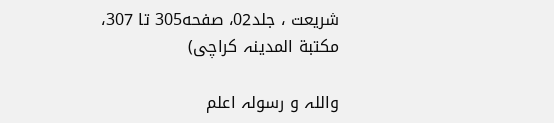شریعت ، جلد02، صفحه305 تا 307، مكتبة المدینہ کراچی)

واللہ و رسولہ اعلم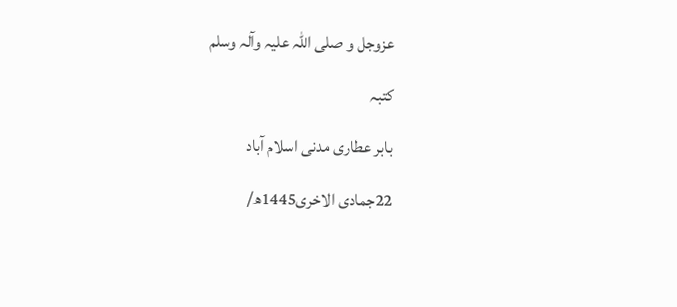عزوجل و صلی اللہ علیہ وآلہ وسلم

کتبہ

بابر عطاری مدنی اسلام آباد

22جمادی الاخری1445ھ/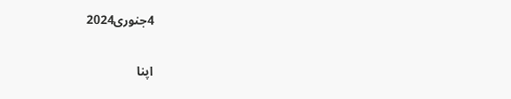4جنوری2024

اپنا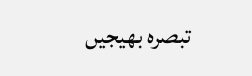تبصرہ بھیجیں